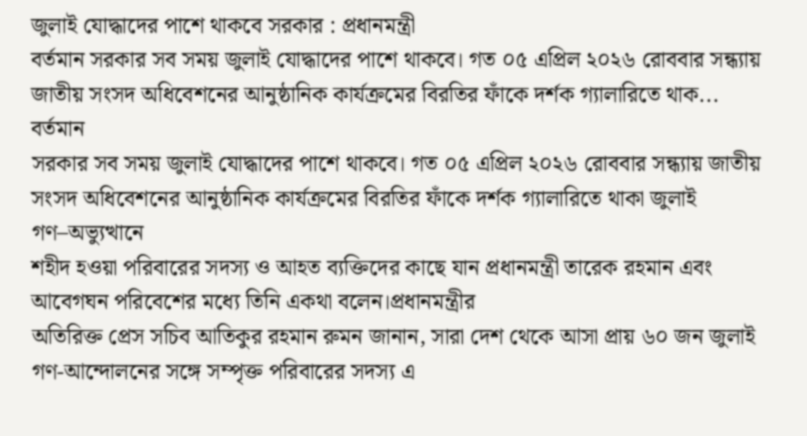জুলাই যোদ্ধাদের পাশে থাকবে সরকার : প্রধানমন্ত্রী
বর্তমান সরকার সব সময় জুলাই যোদ্ধাদের পাশে থাকবে। গত ০৫ এপ্রিল ২০২৬ রোববার সন্ধ্যায় জাতীয় সংসদ অধিবেশনের আনুষ্ঠানিক কার্যক্রমের বিরতির ফাঁকে দর্শক গ্যালারিতে থাক...
বর্তমান
সরকার সব সময় জুলাই যোদ্ধাদের পাশে থাকবে। গত ০৫ এপ্রিল ২০২৬ রোববার সন্ধ্যায় জাতীয়
সংসদ অধিবেশনের আনুষ্ঠানিক কার্যক্রমের বিরতির ফাঁকে দর্শক গ্যালারিতে থাকা জুলাই গণ–অভ্যুত্থানে
শহীদ হওয়া পরিবারের সদস্য ও আহত ব্যক্তিদের কাছে যান প্রধানমন্ত্রী তারেক রহমান এবং
আবেগঘন পরিবেশের মধ্যে তিনি একথা বলেন।প্রধানমন্ত্রীর
অতিরিক্ত প্রেস সচিব আতিকুর রহমান রুমন জানান, সারা দেশ থেকে আসা প্রায় ৬০ জন জুলাই
গণ-আন্দোলনের সঙ্গে সম্পৃক্ত পরিবারের সদস্য এ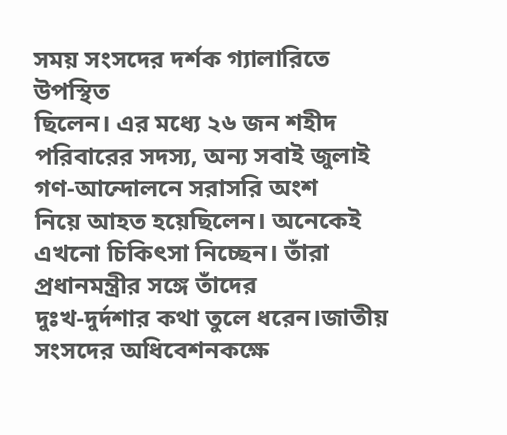সময় সংসদের দর্শক গ্যালারিতে উপস্থিত
ছিলেন। এর মধ্যে ২৬ জন শহীদ পরিবারের সদস্য, অন্য সবাই জুলাই গণ-আন্দোলনে সরাসরি অংশ
নিয়ে আহত হয়েছিলেন। অনেকেই এখনো চিকিৎসা নিচ্ছেন। তাঁরা প্রধানমন্ত্রীর সঙ্গে তাঁদের
দুঃখ-দুর্দশার কথা তুলে ধরেন।জাতীয়
সংসদের অধিবেশনকক্ষে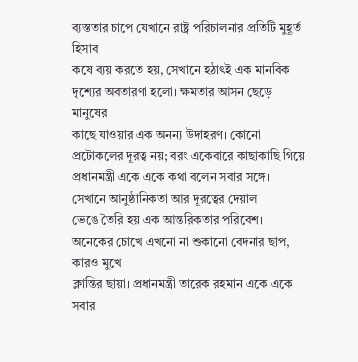ব্যস্ততার চাপে যেখানে রাষ্ট্র পরিচালনার প্রতিটি মুহূর্ত হিসাব
কষে ব্যয় করতে হয়, সেখানে হঠাৎই এক মানবিক দৃশ্যের অবতারণা হলো। ক্ষমতার আসন ছেড়ে মানুষের
কাছে যাওয়ার এক অনন্য উদাহরণ। কোনো প্রটোকলের দূরত্ব নয়; বরং একেবারে কাছাকাছি গিয়ে
প্রধানমন্ত্রী একে একে কথা বলেন সবার সঙ্গে। সেখানে আনুষ্ঠানিকতা আর দূরত্বের দেয়াল
ভেঙে তৈরি হয় এক আন্তরিকতার পরিবেশ। অনেকের চোখে এখনো না শুকানো বেদনার ছাপ, কারও মুখে
ক্লান্তির ছায়া। প্রধানমন্ত্রী তারেক রহমান একে একে সবার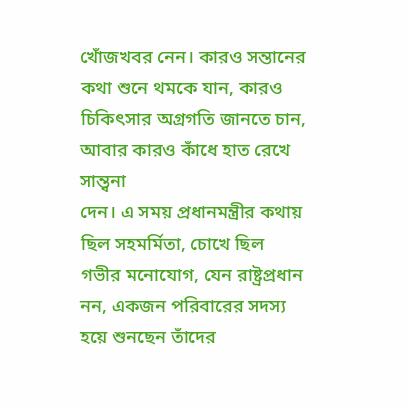খোঁজখবর নেন। কারও সন্তানের
কথা শুনে থমকে যান, কারও চিকিৎসার অগ্রগতি জানতে চান, আবার কারও কাঁধে হাত রেখে সান্ত্বনা
দেন। এ সময় প্রধানমন্ত্রীর কথায় ছিল সহমর্মিতা, চোখে ছিল গভীর মনোযোগ, যেন রাষ্ট্রপ্রধান
নন, একজন পরিবারের সদস্য হয়ে শুনছেন তাঁদের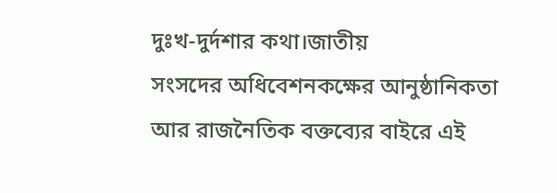দুঃখ-দুর্দশার কথা।জাতীয়
সংসদের অধিবেশনকক্ষের আনুষ্ঠানিকতা আর রাজনৈতিক বক্তব্যের বাইরে এই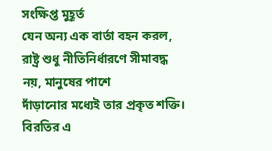সংক্ষিপ্ত মুহূর্ত
যেন অন্য এক বার্তা বহন করল, রাষ্ট্র শুধু নীতিনির্ধারণে সীমাবদ্ধ নয়, মানুষের পাশে
দাঁড়ানোর মধ্যেই তার প্রকৃত শক্তি। বিরতির এ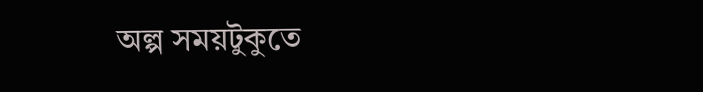অল্প সময়টুকুতে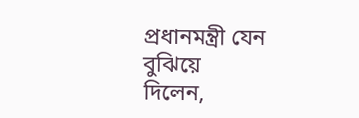প্রধানমন্ত্রী যেন বুঝিয়ে
দিলেন,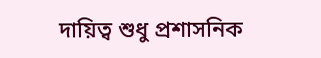দায়িত্ব শুধু প্রশাসনিক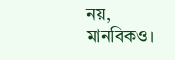নয়, মানবিকও।